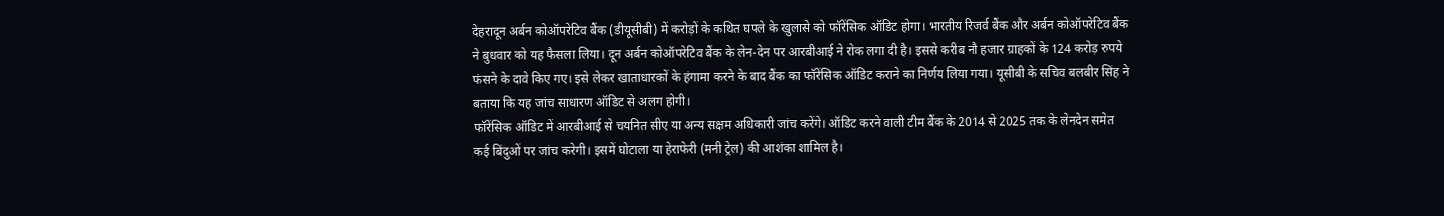देहरादून अर्बन कोऑपरेटिव बैंक (डीयूसीबी) में करोड़ों के कथित घपले के खुलासे को फॉरेंसिक ऑडिट होगा। भारतीय रिजर्व बैंक और अर्बन कोऑपरेटिव बैंक ने बुधवार को यह फैसला लिया। दून अर्बन कोऑपरेटिव बैंक के लेन-देन पर आरबीआई ने रोक लगा दी है। इससे करीब नौ हजार ग्राहकों के 124 करोड़ रुपये फंसने के दावे किए गए। इसे लेकर खाताधारकों के हंगामा करने के बाद बैंक का फॉरेंसिक ऑडिट कराने का निर्णय लिया गया। यूसीबी के सचिव बलबीर सिंह ने बताया कि यह जांच साधारण ऑडिट से अलग होगी।
फॉरेंसिक ऑडिट में आरबीआई से चयनित सीए या अन्य सक्षम अधिकारी जांच करेंगे। ऑडिट करने वाली टीम बैंक के 2014 से 2025 तक के लेनदेन समेत कई बिंदुओं पर जांच करेगी। इसमें घोटाला या हेराफेरी (मनी ट्रेल) की आशंका शामिल है।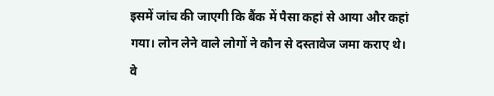इसमें जांच की जाएगी कि बैंक में पैसा कहां से आया और कहां गया। लोन लेने वाले लोगों ने कौन से दस्तावेज जमा कराए थे। वे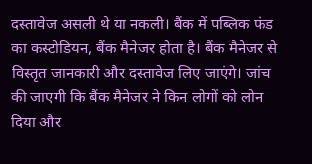दस्तावेज असली थे या नकली। बैंक में पब्लिक फंड का कस्टोडियन, बैंक मैनेजर होता है। बैंक मैनेजर से विस्तृत जानकारी और दस्तावेज लिए जाएंगे। जांच की जाएगी कि बैंक मैनेजर ने किन लोगों को लोन दिया और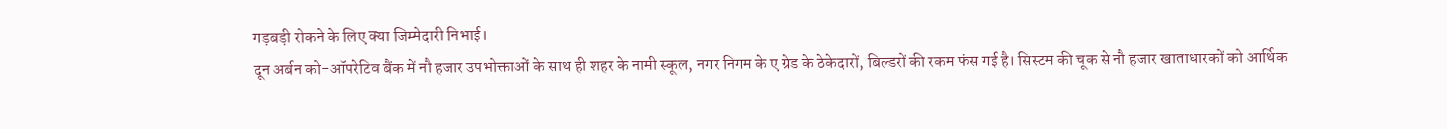गड़बड़ी रोकने के लिए क्या जिम्मेदारी निभाई।
दून अर्बन को-ऑपरेटिव बैंक में नौ हजार उपभोक्ताओं के साथ ही शहर के नामी स्कूल, नगर निगम के ए ग्रेड के ठेकेदारों, बिल्डरों की रकम फंस गई है। सिस्टम की चूक से नौ हजार खाताधारकों को आर्थिक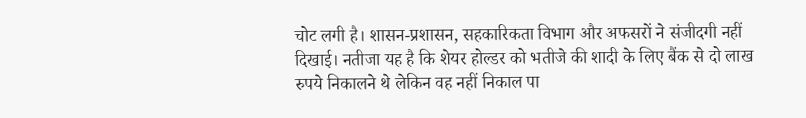चोट लगी है। शासन-प्रशासन, सहकारिकता विभाग और अफसरों ने संजीदगी नहीं दिखाई। नतीजा यह है कि शेयर होल्डर को भतीजे की शादी के लिए बैंक से दो लाख रुपये निकालने थे लेकिन वह नहीं निकाल पा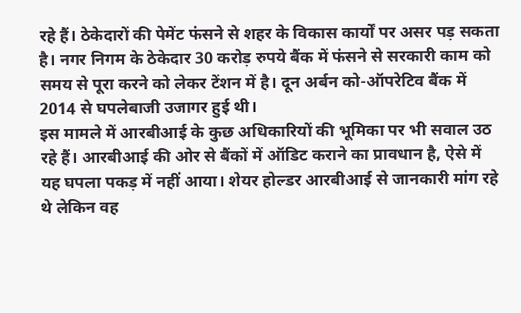रहे हैं। ठेकेदारों की पेमेंट फंसने से शहर के विकास कार्यों पर असर पड़ सकता है। नगर निगम के ठेकेदार 30 करोड़ रुपये बैंक में फंसने से सरकारी काम को समय से पूरा करने को लेकर टेंशन में है। दून अर्बन को-ऑपरेटिव बैंक में 2014 से घपलेबाजी उजागर हुई थी।
इस मामले में आरबीआई के कुछ अधिकारियों की भूमिका पर भी सवाल उठ रहे हैं। आरबीआई की ओर से बैंकों में ऑडिट कराने का प्रावधान है, ऐसे में यह घपला पकड़ में नहीं आया। शेयर होल्डर आरबीआई से जानकारी मांग रहे थे लेकिन वह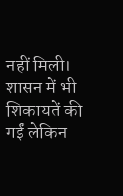नहीं मिली। शासन में भी शिकायतें की गईं लेकिन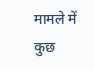मामले में कुछ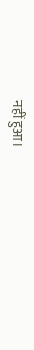नहीं हुआ।